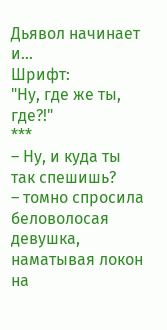Дьявол начинает и...
Шрифт:
"Ну, где же ты, где?!"
***
– Ну, и куда ты так спешишь?
– томно спросила беловолосая девушка, наматывая локон на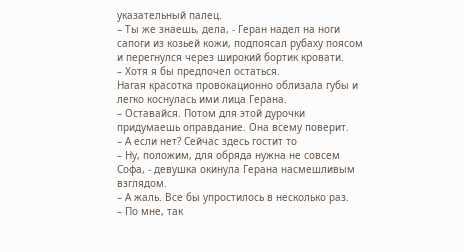указательный палец.
– Ты же знаешь, дела, - Геран надел на ноги сапоги из козьей кожи, подпоясал рубаху поясом и перегнулся через широкий бортик кровати.
– Хотя я бы предпочел остаться.
Нагая красотка провокационно облизала губы и легко коснулась ими лица Герана.
– Оставайся. Потом для этой дурочки придумаешь оправдание. Она всему поверит.
– А если нет? Сейчас здесь гостит то
– Ну, положим, для обряда нужна не совсем Софа, - девушка окинула Герана насмешливым взглядом.
– А жаль. Все бы упростилось в несколько раз.
– По мне, так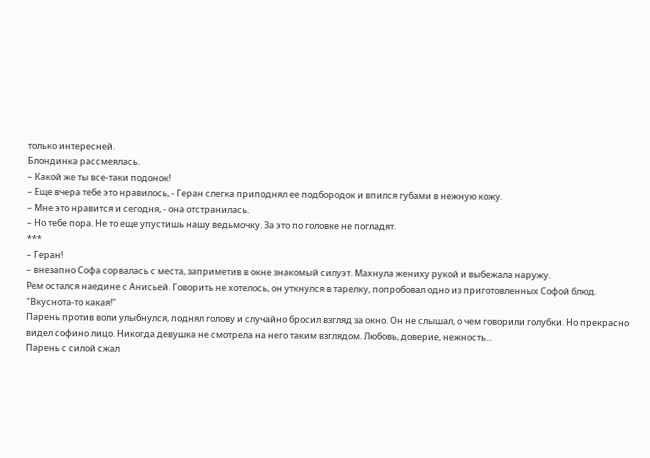только интересней.
Блондинка рассмеялась.
– Какой же ты все-таки подонок!
– Еще вчера тебе это нравилось, - Геран слегка приподнял ее подбородок и впился губами в нежную кожу.
– Мне это нравится и сегодня, - она отстранилась.
– Но тебе пора. Не то еще упустишь нашу ведьмочку. За это по головке не погладят.
***
– Геран!
– внезапно Софа сорвалась с места, заприметив в окне знакомый силуэт. Махнула жениху рукой и выбежала наружу.
Рем остался наедине с Анисьей. Говорить не хотелось, он уткнулся в тарелку, попробовал одно из приготовленных Софой блюд.
"Вкуснота-то какая!"
Парень против воли улыбнулся, поднял голову и случайно бросил взгляд за окно. Он не слышал, о чем говорили голубки. Но прекрасно видел софино лицо. Никогда девушка не смотрела на него таким взглядом. Любовь, доверие, нежность...
Парень с силой сжал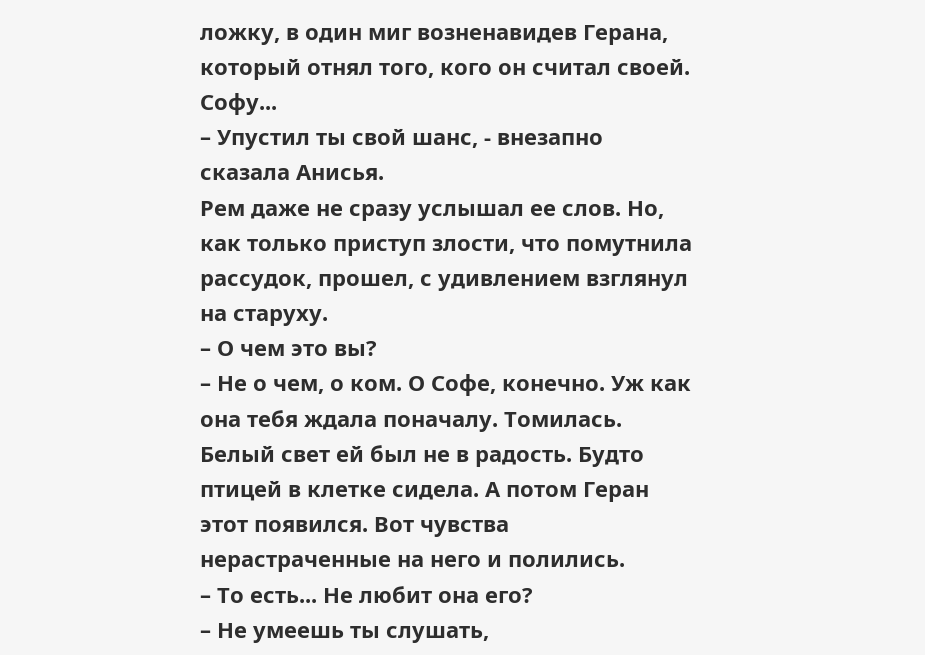ложку, в один миг возненавидев Герана, который отнял того, кого он считал своей. Софу...
– Упустил ты свой шанс, - внезапно сказала Анисья.
Рем даже не сразу услышал ее слов. Но, как только приступ злости, что помутнила рассудок, прошел, с удивлением взглянул на старуху.
– О чем это вы?
– Не о чем, о ком. О Софе, конечно. Уж как она тебя ждала поначалу. Томилась. Белый свет ей был не в радость. Будто птицей в клетке сидела. А потом Геран этот появился. Вот чувства нерастраченные на него и полились.
– То есть... Не любит она его?
– Не умеешь ты слушать,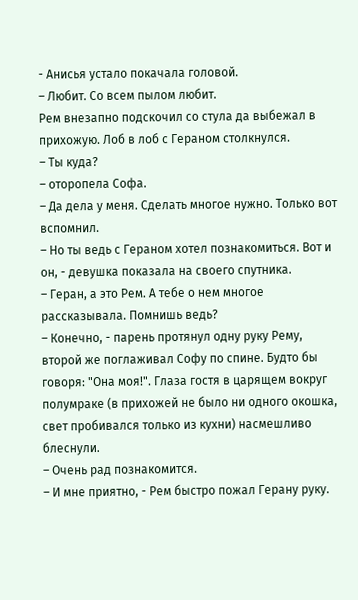- Анисья устало покачала головой.
– Любит. Со всем пылом любит.
Рем внезапно подскочил со стула да выбежал в прихожую. Лоб в лоб с Гераном столкнулся.
– Ты куда?
– оторопела Софа.
– Да дела у меня. Сделать многое нужно. Только вот вспомнил.
– Но ты ведь с Гераном хотел познакомиться. Вот и он, - девушка показала на своего спутника.
– Геран, а это Рем. А тебе о нем многое рассказывала. Помнишь ведь?
– Конечно, - парень протянул одну руку Рему, второй же поглаживал Софу по спине. Будто бы говоря: "Она моя!". Глаза гостя в царящем вокруг полумраке (в прихожей не было ни одного окошка, свет пробивался только из кухни) насмешливо блеснули.
– Очень рад познакомится.
– И мне приятно, - Рем быстро пожал Герану руку.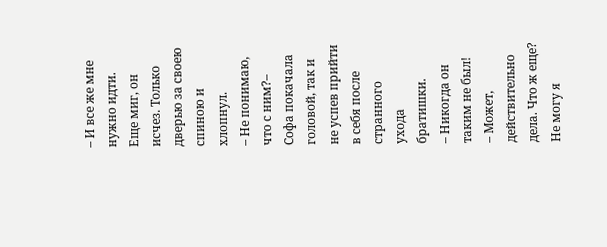– И все же мне нужно идти.
Еще миг, он исчез. Только дверью за своею спиною и хлопнул.
– Не понимаю,
что с ним?– Софа покачала головой, так и не успев прийти в себя после странного ухода братишки.
– Никогда он таким не был!
– Может, действительно дела. Что ж еще? Не могу я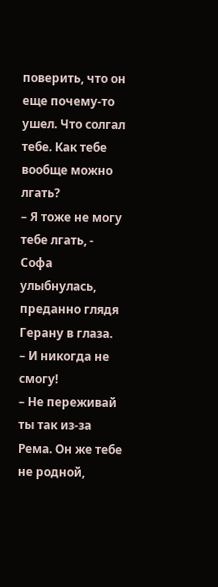поверить, что он еще почему-то ушел. Что солгал тебе. Как тебе вообще можно лгать?
– Я тоже не могу тебе лгать, - Софа улыбнулась, преданно глядя Герану в глаза.
– И никогда не смогу!
– Не переживай ты так из-за Рема. Он же тебе не родной,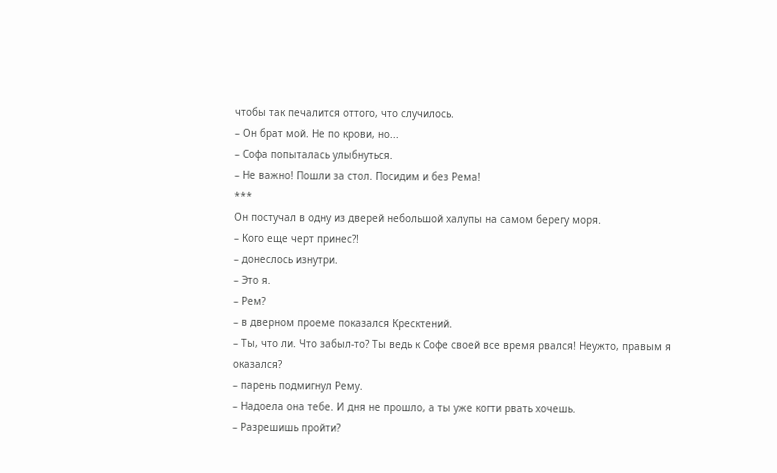чтобы так печалится оттого, что случилось.
– Он брат мой. Не по крови, но...
– Софа попыталась улыбнуться.
– Не важно! Пошли за стол. Посидим и без Рема!
***
Он постучал в одну из дверей небольшой халупы на самом берегу моря.
– Кого еще черт принес?!
– донеслось изнутри.
– Это я.
– Рем?
– в дверном проеме показался Кресктений.
– Ты, что ли. Что забыл-то? Ты ведь к Софе своей все время рвался! Неужто, правым я оказался?
– парень подмигнул Рему.
– Надоела она тебе. И дня не прошло, а ты уже когти рвать хочешь.
– Разрешишь пройти?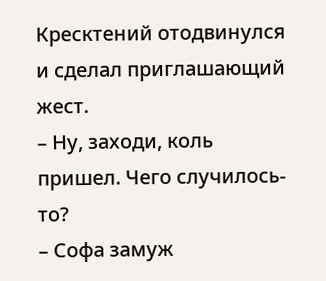Кресктений отодвинулся и сделал приглашающий жест.
– Ну, заходи, коль пришел. Чего случилось-то?
– Софа замуж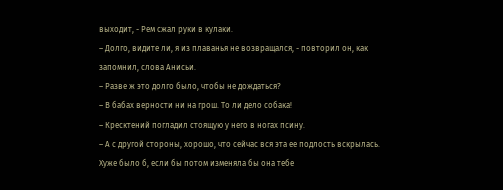выходит, - Рем сжал руки в кулаки.
– Долго, видите ли, я из плаванья не возвращался, - повторил он, как запомнил, слова Анисьи.
– Разве ж это долго было, чтобы не дождаться?
– В бабах верности ни на грош. То ли дело собака!
– Кресктений погладил стоящую у него в ногах псину.
– А с другой стороны, хорошо, что сейчас вся эта ее подлость вскрылась. Хуже было б, если бы потом изменяла бы она тебе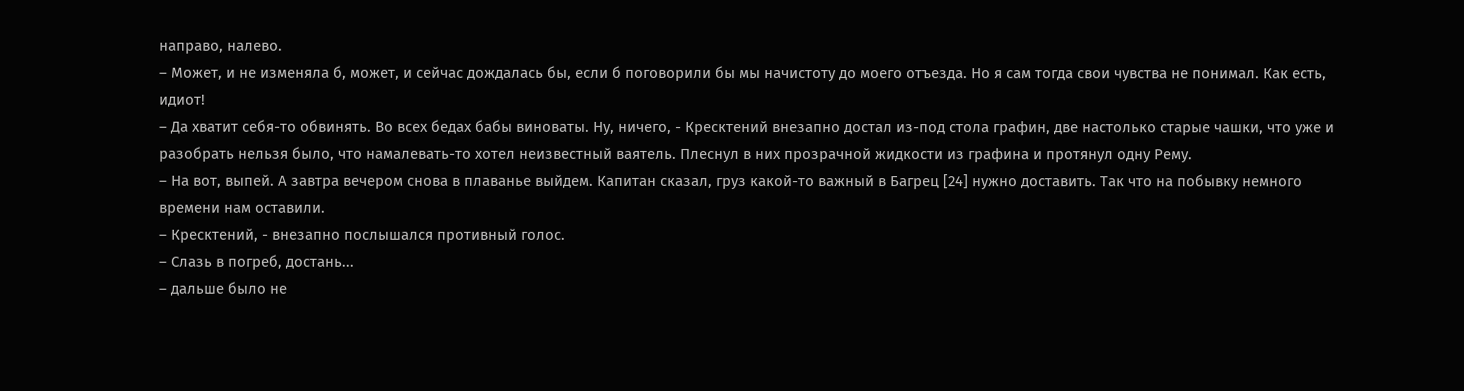направо, налево.
– Может, и не изменяла б, может, и сейчас дождалась бы, если б поговорили бы мы начистоту до моего отъезда. Но я сам тогда свои чувства не понимал. Как есть, идиот!
– Да хватит себя-то обвинять. Во всех бедах бабы виноваты. Ну, ничего, - Кресктений внезапно достал из-под стола графин, две настолько старые чашки, что уже и разобрать нельзя было, что намалевать-то хотел неизвестный ваятель. Плеснул в них прозрачной жидкости из графина и протянул одну Рему.
– На вот, выпей. А завтра вечером снова в плаванье выйдем. Капитан сказал, груз какой-то важный в Багрец [24] нужно доставить. Так что на побывку немного времени нам оставили.
– Кресктений, - внезапно послышался противный голос.
– Слазь в погреб, достань...
– дальше было не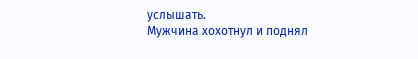услышать.
Мужчина хохотнул и поднял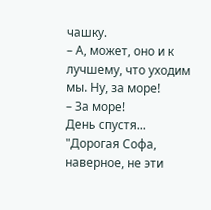чашку.
– А, может, оно и к лучшему, что уходим мы. Ну, за море!
– За море!
День спустя...
"Дорогая Софа, наверное, не эти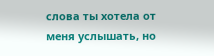слова ты хотела от меня услышать, но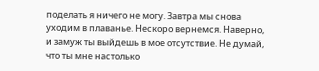поделать я ничего не могу. Завтра мы снова уходим в плаванье. Нескоро вернемся. Наверно, и замуж ты выйдешь в мое отсутствие. Не думай, что ты мне настолько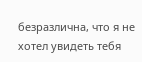безразлична, что я не хотел увидеть тебя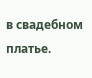в свадебном платье.